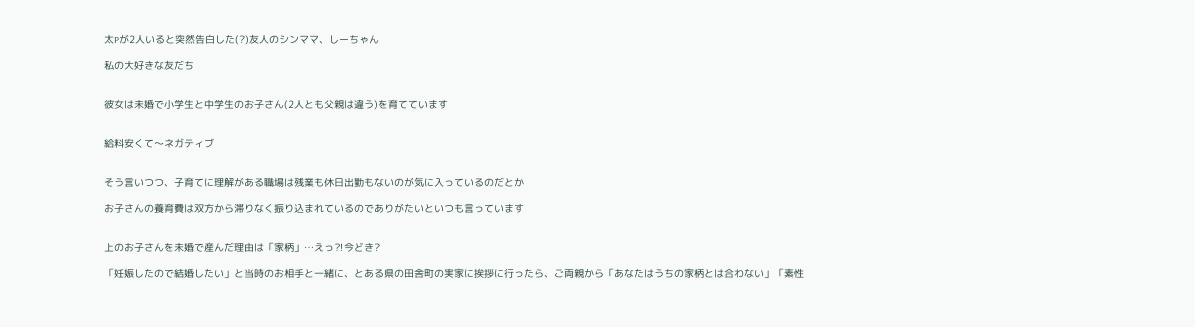太Pが2人いると突然告白した(?)友人のシンママ、しーちゃん

私の大好きな友だち


彼女は未婚で小学生と中学生のお子さん(2人とも父親は違う)を育てています


給料安くて〜ネガティブ


そう言いつつ、子育てに理解がある職場は残業も休日出勤もないのが気に入っているのだとか

お子さんの養育費は双方から滞りなく振り込まれているのでありがたいといつも言っています


上のお子さんを未婚で産んだ理由は「家柄」…えっ⁈今どき?

「妊娠したので結婚したい」と当時のお相手と一緒に、とある県の田舎町の実家に挨拶に行ったら、ご両親から「あなたはうちの家柄とは合わない」「素性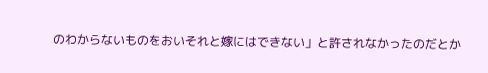のわからないものをおいそれと嫁にはできない」と許されなかったのだとか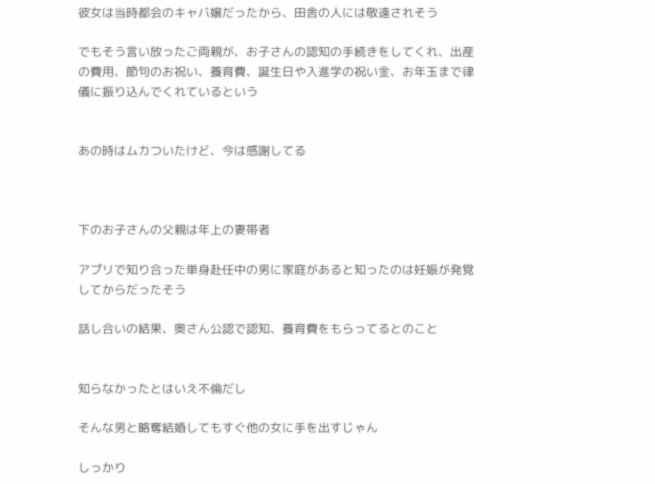彼女は当時都会のキャバ嬢だったから、田舎の人には敬遠されそう

でもそう言い放ったご両親が、お子さんの認知の手続きをしてくれ、出産の費用、節句のお祝い、養育費、誕生日や入進学の祝い金、お年玉まで律儀に振り込んでくれているという


あの時はムカついたけど、今は感謝してる



下のお子さんの父親は年上の妻帯者

アプリで知り合った単身赴任中の男に家庭があると知ったのは妊娠が発覚してからだったそう

話し合いの結果、奥さん公認で認知、養育費をもらってるとのこと


知らなかったとはいえ不倫だし

そんな男と略奪結婚してもすぐ他の女に手を出すじゃん

しっかり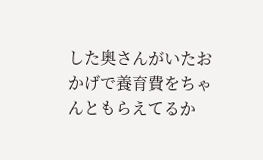した奥さんがいたおかげで養育費をちゃんともらえてるか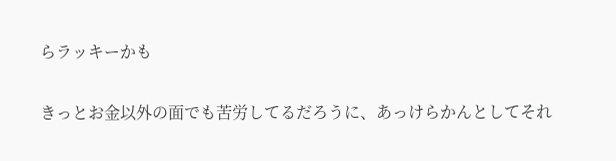らラッキーかも


きっとお金以外の面でも苦労してるだろうに、あっけらかんとしてそれ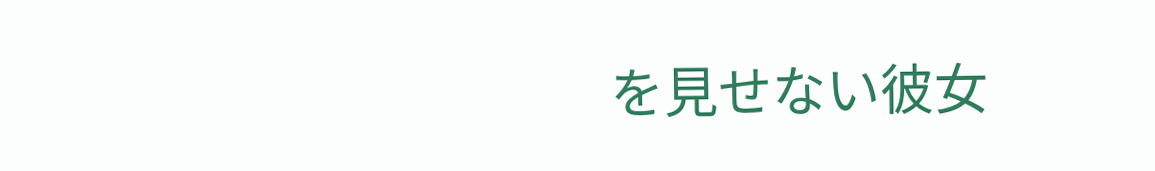を見せない彼女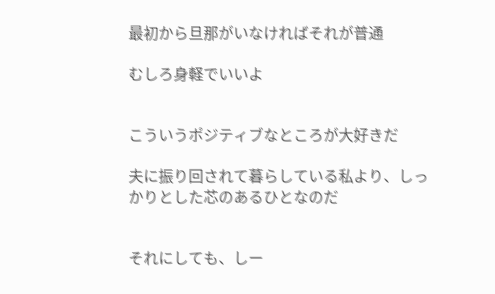最初から旦那がいなければそれが普通

むしろ身軽でいいよ


こういうポジティブなところが大好きだ

夫に振り回されて暮らしている私より、しっかりとした芯のあるひとなのだ


それにしても、しー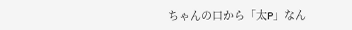ちゃんの口から「太P」なん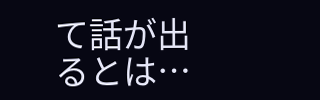て話が出るとは…